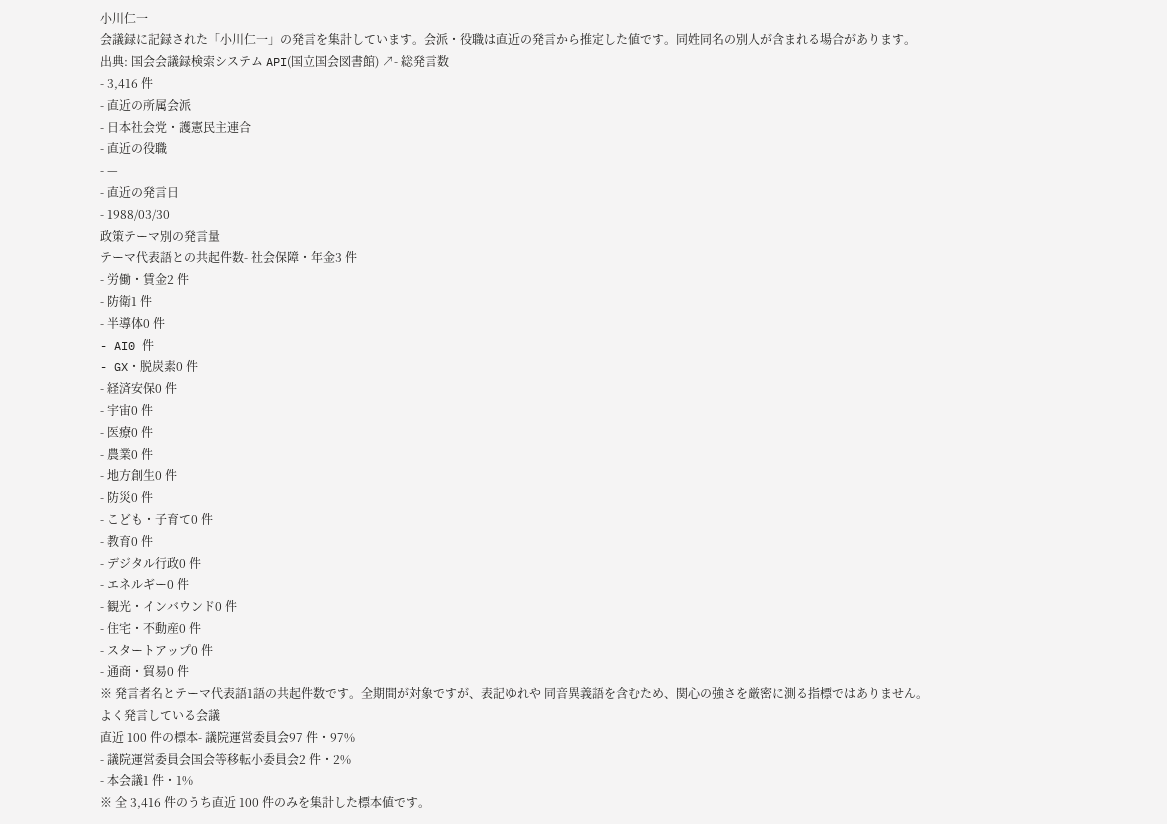小川仁一
会議録に記録された「小川仁一」の発言を集計しています。会派・役職は直近の発言から推定した値です。同姓同名の別人が含まれる場合があります。
出典: 国会会議録検索システム API(国立国会図書館) ↗- 総発言数
- 3,416 件
- 直近の所属会派
- 日本社会党・護憲民主連合
- 直近の役職
- —
- 直近の発言日
- 1988/03/30
政策テーマ別の発言量
テーマ代表語との共起件数- 社会保障・年金3 件
- 労働・賃金2 件
- 防衛1 件
- 半導体0 件
- AI0 件
- GX・脱炭素0 件
- 経済安保0 件
- 宇宙0 件
- 医療0 件
- 農業0 件
- 地方創生0 件
- 防災0 件
- こども・子育て0 件
- 教育0 件
- デジタル行政0 件
- エネルギー0 件
- 観光・インバウンド0 件
- 住宅・不動産0 件
- スタートアップ0 件
- 通商・貿易0 件
※ 発言者名とテーマ代表語1語の共起件数です。全期間が対象ですが、表記ゆれや 同音異義語を含むため、関心の強さを厳密に測る指標ではありません。
よく発言している会議
直近 100 件の標本- 議院運営委員会97 件・97%
- 議院運営委員会国会等移転小委員会2 件・2%
- 本会議1 件・1%
※ 全 3,416 件のうち直近 100 件のみを集計した標本値です。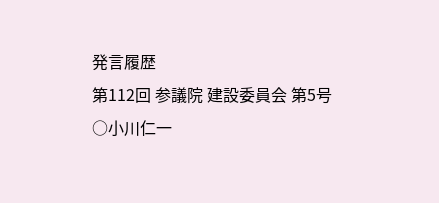発言履歴
第112回 参議院 建設委員会 第5号
○小川仁一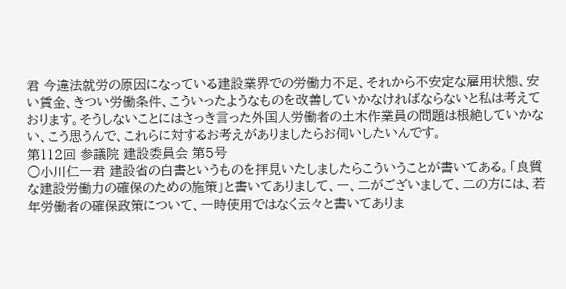君 今違法就労の原因になっている建設業界での労働力不足、それから不安定な雇用状態、安い賃金、きつい労働条件、こういったようなものを改善していかなければならないと私は考えております。そうしないことにはさっき言った外国人労働者の土木作業員の問題は根絶していかない、こう思うんで、これらに対するお考えがありましたらお伺いしたいんです。
第112回 参議院 建設委員会 第5号
○小川仁一君 建設省の白書というものを拝見いたしましたらこういうことが書いてある。「良質な建設労働力の確保のための施策」と書いてありまして、一、二がございまして、二の方には、若年労働者の確保政策について、一時使用ではなく云々と書いてありま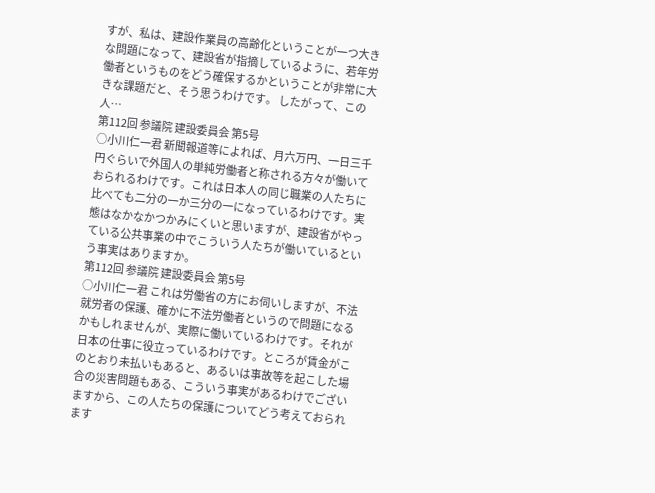すが、私は、建設作業員の高齢化ということが一つ大きな問題になって、建設省が指摘しているように、若年労働者というものをどう確保するかということが非常に大きな課題だと、そう思うわけです。 したがって、この人…
第112回 参議院 建設委員会 第5号
○小川仁一君 新聞報道等によれば、月六万円、一日三千円ぐらいで外国人の単純労働者と称される方々が働いておられるわけです。これは日本人の同じ職業の人たちに比べても二分の一か三分の一になっているわけです。実態はなかなかつかみにくいと思いますが、建設省がやっている公共事業の中でこういう人たちが働いているという事実はありますか。
第112回 参議院 建設委員会 第5号
○小川仁一君 これは労働省の方にお伺いしますが、不法就労者の保護、確かに不法労働者というので問題になるかもしれませんが、実際に働いているわけです。それが日本の仕事に役立っているわけです。ところが賃金がこのとおり未払いもあると、あるいは事故等を起こした場合の災害問題もある、こういう事実があるわけでございますから、この人たちの保護についてどう考えておられます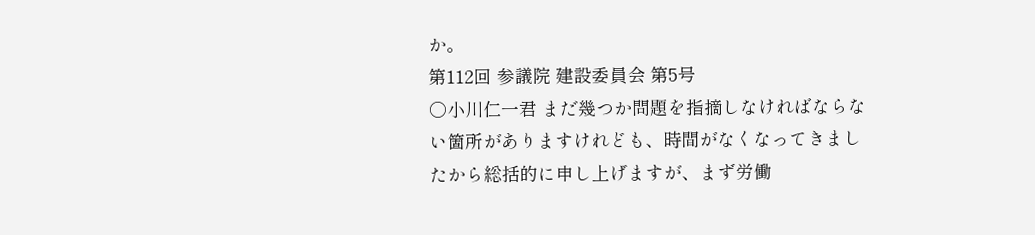か。
第112回 参議院 建設委員会 第5号
○小川仁一君 まだ幾つか問題を指摘しなければならない箇所がありますけれども、時間がなくなってきましたから総括的に申し上げますが、まず労働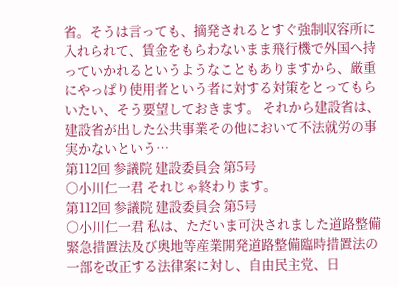省。そうは言っても、摘発されるとすぐ強制収容所に入れられて、賃金をもらわないまま飛行機で外国へ持っていかれるというようなこともありますから、厳重にやっぱり使用者という者に対する対策をとってもらいたい、そう要望しておきます。 それから建設省は、建設省が出した公共事業その他において不法就労の事実かないという…
第112回 参議院 建設委員会 第5号
○小川仁一君 それじゃ終わります。
第112回 参議院 建設委員会 第5号
○小川仁一君 私は、ただいま可決されました道路整備緊急措置法及び奥地等産業開発道路整備臨時措置法の一部を改正する法律案に対し、自由民主党、日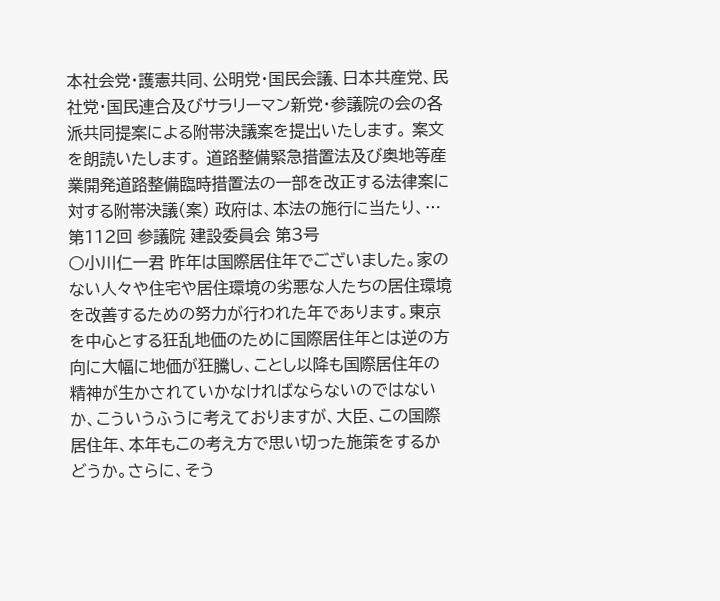本社会党・護憲共同、公明党・国民会議、日本共産党、民社党・国民連合及びサラリーマン新党・参議院の会の各派共同提案による附帯決議案を提出いたします。 案文を朗読いたします。 道路整備緊急措置法及び奥地等産業開発道路整備臨時措置法の一部を改正する法律案に対する附帯決議(案) 政府は、本法の施行に当たり、…
第112回 参議院 建設委員会 第3号
○小川仁一君 昨年は国際居住年でございました。家のない人々や住宅や居住環境の劣悪な人たちの居住環境を改善するための努力が行われた年であります。東京を中心とする狂乱地価のために国際居住年とは逆の方向に大幅に地価が狂騰し、ことし以降も国際居住年の精神が生かされていかなければならないのではないか、こういうふうに考えておりますが、大臣、この国際居住年、本年もこの考え方で思い切った施策をするかどうか。さらに、そう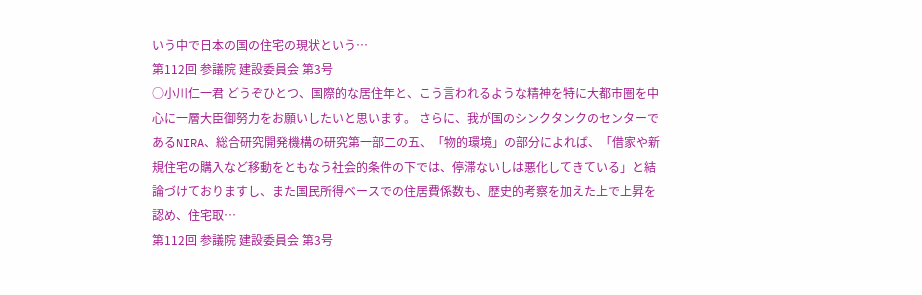いう中で日本の国の住宅の現状という…
第112回 参議院 建設委員会 第3号
○小川仁一君 どうぞひとつ、国際的な居住年と、こう言われるような精神を特に大都市圏を中心に一層大臣御努力をお願いしたいと思います。 さらに、我が国のシンクタンクのセンターであるNIRA、総合研究開発機構の研究第一部二の五、「物的環境」の部分によれば、「借家や新規住宅の購入など移動をともなう社会的条件の下では、停滞ないしは悪化してきている」と結論づけておりますし、また国民所得ベースでの住居費係数も、歴史的考察を加えた上で上昇を認め、住宅取…
第112回 参議院 建設委員会 第3号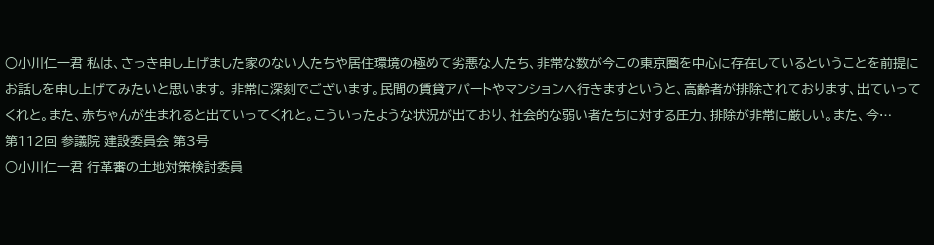○小川仁一君 私は、さっき申し上げました家のない人たちや居住環境の極めて劣悪な人たち、非常な数が今この東京圏を中心に存在しているということを前提にお話しを申し上げてみたいと思います。 非常に深刻でございます。民間の賃貸アパートやマンションへ行きますというと、高齢者が排除されております、出ていってくれと。また、赤ちゃんが生まれると出ていってくれと。こういったような状況が出ており、社会的な弱い者たちに対する圧力、排除が非常に厳しい。また、今…
第112回 参議院 建設委員会 第3号
○小川仁一君 行革審の土地対策検討委員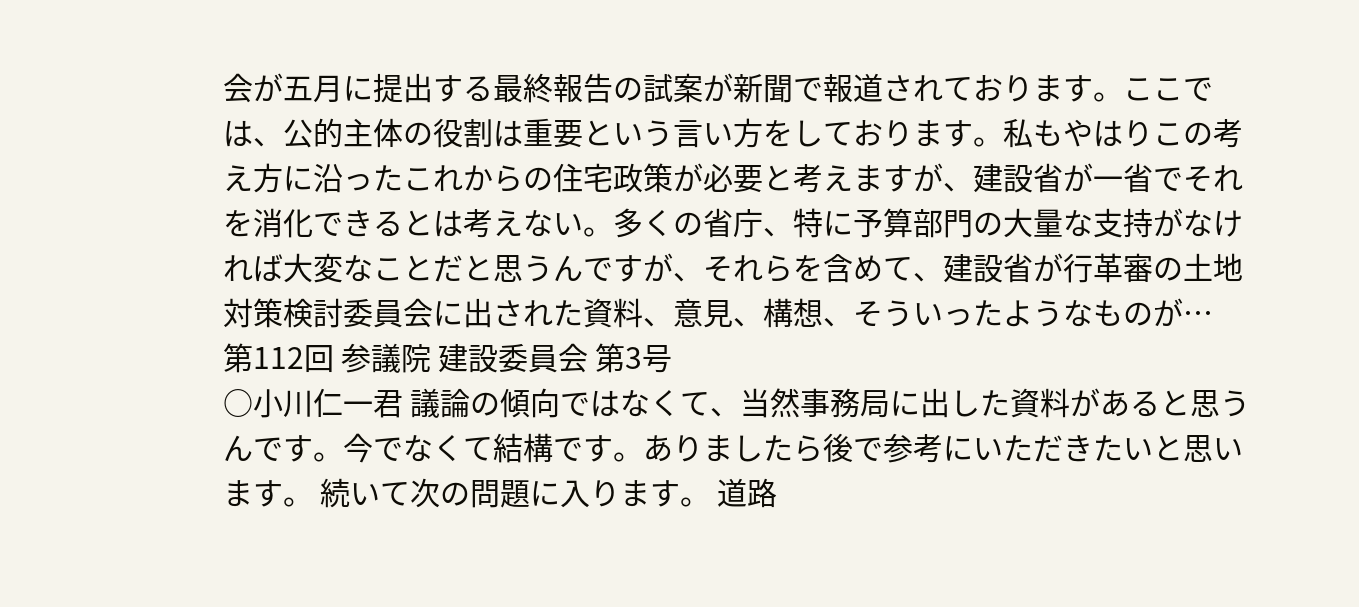会が五月に提出する最終報告の試案が新聞で報道されております。ここでは、公的主体の役割は重要という言い方をしております。私もやはりこの考え方に沿ったこれからの住宅政策が必要と考えますが、建設省が一省でそれを消化できるとは考えない。多くの省庁、特に予算部門の大量な支持がなければ大変なことだと思うんですが、それらを含めて、建設省が行革審の土地対策検討委員会に出された資料、意見、構想、そういったようなものが…
第112回 参議院 建設委員会 第3号
○小川仁一君 議論の傾向ではなくて、当然事務局に出した資料があると思うんです。今でなくて結構です。ありましたら後で参考にいただきたいと思います。 続いて次の問題に入ります。 道路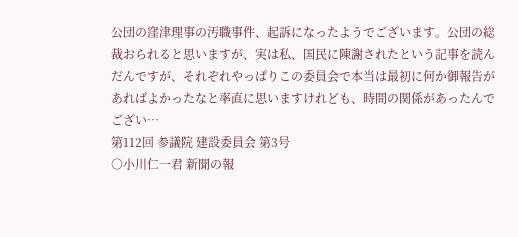公団の窪津理事の汚職事件、起訴になったようでございます。公団の総裁おられると思いますが、実は私、国民に陳謝されたという記事を読んだんですが、それぞれやっぱりこの委員会で本当は最初に何か御報告があればよかったなと率直に思いますけれども、時間の関係があったんでござい…
第112回 参議院 建設委員会 第3号
○小川仁一君 新聞の報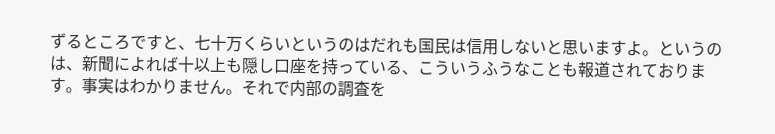ずるところですと、七十万くらいというのはだれも国民は信用しないと思いますよ。というのは、新聞によれば十以上も隠し口座を持っている、こういうふうなことも報道されております。事実はわかりません。それで内部の調査を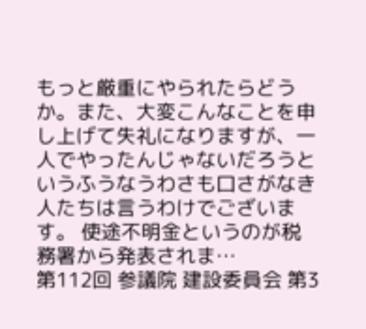もっと厳重にやられたらどうか。また、大変こんなことを申し上げて失礼になりますが、一人でやったんじゃないだろうというふうなうわさも口さがなき人たちは言うわけでございます。 使途不明金というのが税務署から発表されま…
第112回 参議院 建設委員会 第3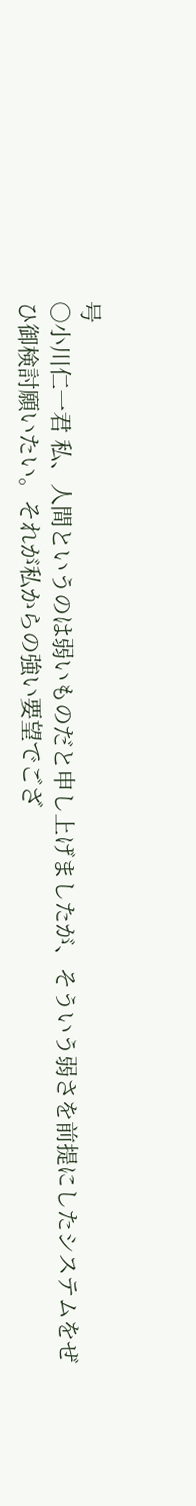号
○小川仁一君 私、人間というのは弱いものだと申し上げましたが、そういう弱さを前提にしたシステムをぜひ御検討願いたい。それが私からの強い要望でござ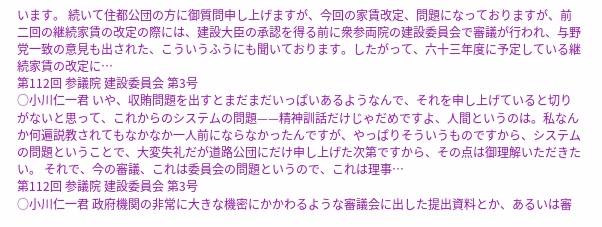います。 続いて住都公団の方に御質問申し上げますが、今回の家賃改定、問題になっておりますが、前二回の継続家賃の改定の際には、建設大臣の承認を得る前に衆参両院の建設委員会で審議が行われ、与野党一致の意見も出された、こういうふうにも聞いております。したがって、六十三年度に予定している継続家賃の改定に…
第112回 参議院 建設委員会 第3号
○小川仁一君 いや、収賄問題を出すとまだまだいっぱいあるようなんで、それを申し上げていると切りがないと思って、これからのシステムの問題——精神訓話だけじゃだめですよ、人間というのは。私なんか何遍説教されてもなかなか一人前にならなかったんですが、やっぱりそういうものですから、システムの問題ということで、大変失礼だが道路公団にだけ申し上げた次第ですから、その点は御理解いただきたい。 それで、今の審議、これは委員会の問題というので、これは理事…
第112回 参議院 建設委員会 第3号
○小川仁一君 政府機関の非常に大きな機密にかかわるような審議会に出した提出資料とか、あるいは審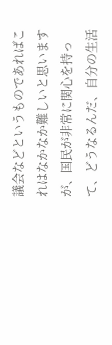議会などというものであればこれはなかなか難しいと思いますが、国民が非常に関心を持って、どうなるんだ、自分の生活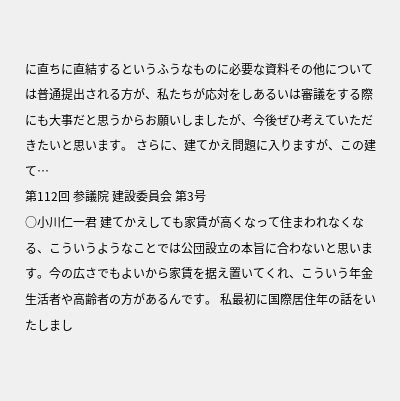に直ちに直結するというふうなものに必要な資料その他については普通提出される方が、私たちが応対をしあるいは審議をする際にも大事だと思うからお願いしましたが、今後ぜひ考えていただきたいと思います。 さらに、建てかえ問題に入りますが、この建て…
第112回 参議院 建設委員会 第3号
○小川仁一君 建てかえしても家賃が高くなって住まわれなくなる、こういうようなことでは公団設立の本旨に合わないと思います。今の広さでもよいから家賃を据え置いてくれ、こういう年金生活者や高齢者の方があるんです。 私最初に国際居住年の話をいたしまし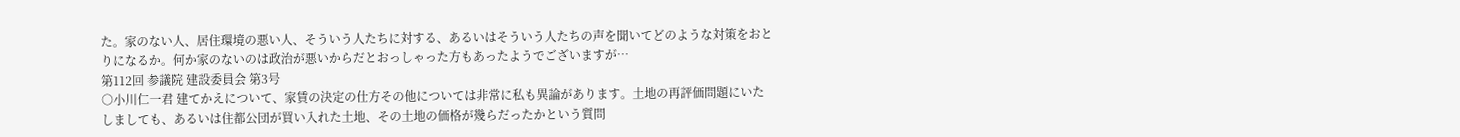た。家のない人、居住環境の悪い人、そういう人たちに対する、あるいはそういう人たちの声を聞いてどのような対策をおとりになるか。何か家のないのは政治が悪いからだとおっしゃった方もあったようでございますが…
第112回 参議院 建設委員会 第3号
○小川仁一君 建てかえについて、家賃の決定の仕方その他については非常に私も異論があります。土地の再評価問題にいたしましても、あるいは住都公団が買い入れた土地、その土地の価格が幾らだったかという質問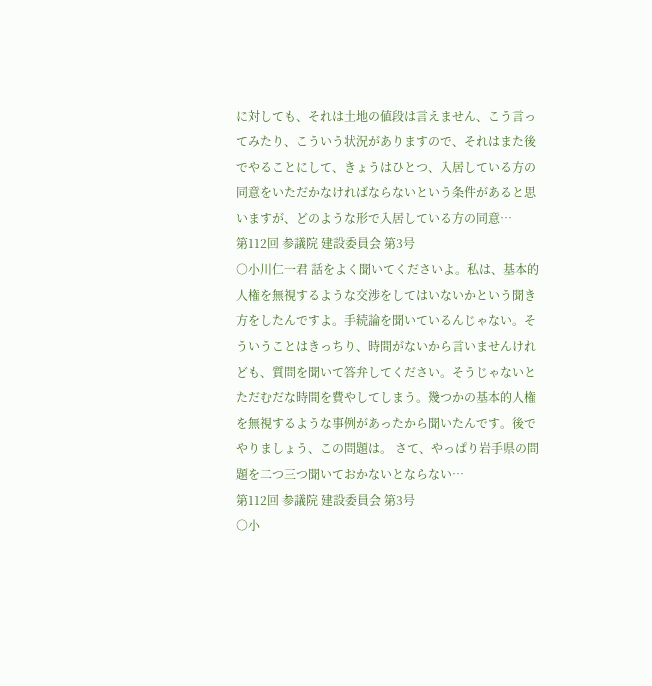に対しても、それは土地の値段は言えません、こう言ってみたり、こういう状況がありますので、それはまた後でやることにして、きょうはひとつ、入居している方の同意をいただかなければならないという条件があると思いますが、どのような形で入居している方の同意…
第112回 参議院 建設委員会 第3号
○小川仁一君 話をよく聞いてくださいよ。私は、基本的人権を無視するような交渉をしてはいないかという聞き方をしたんですよ。手続論を聞いているんじゃない。そういうことはきっちり、時間がないから言いませんけれども、質問を聞いて答弁してください。そうじゃないとただむだな時間を費やしてしまう。幾つかの基本的人権を無視するような事例があったから聞いたんです。後でやりましょう、この問題は。 さて、やっぱり岩手県の問題を二つ三つ聞いておかないとならない…
第112回 参議院 建設委員会 第3号
○小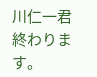川仁一君 終わります。